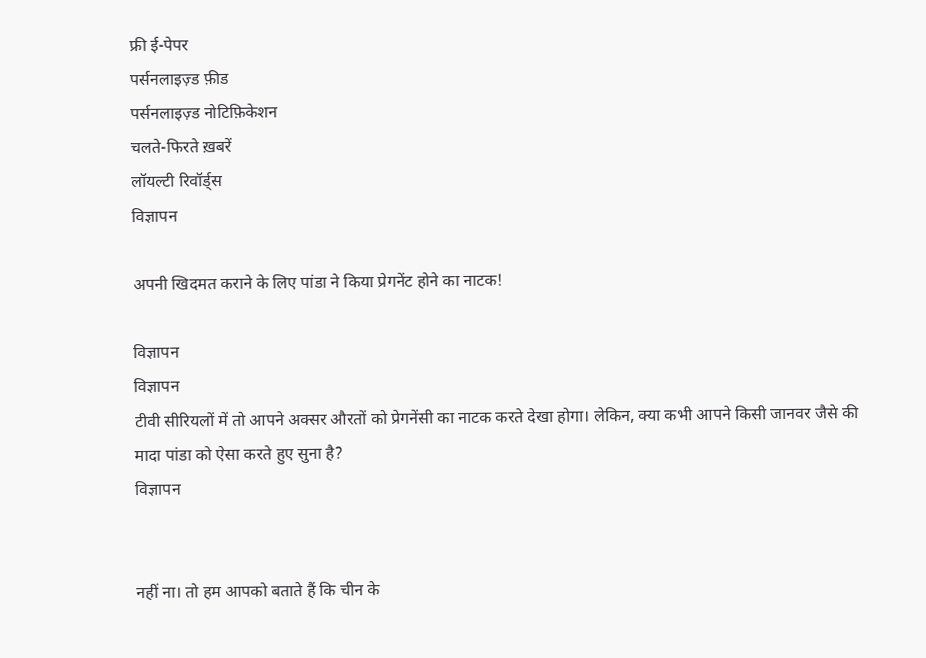फ्री ई-पेपर
पर्सनलाइज़्ड फ़ीड
पर्सनलाइज़्ड नोटिफ़िकेशन
चलते-फिरते ख़बरें
लॉयल्टी रिवॉर्ड्स
विज्ञापन

अपनी खिदमत कराने के लिए पांडा ने किया प्रेगनेंट होने का नाटक!

विज्ञापन
विज्ञापन
टीवी सीरियलों में तो आपने अक्सर औरतों को प्रेगनेंसी का नाटक करते देखा होगा। लेकिन, क्या कभी आपने किसी जानवर जैसे की मादा पांडा को ऐसा करते हुए सुना है?
विज्ञापन


नहीं ना। तो हम आपको बताते हैं कि चीन के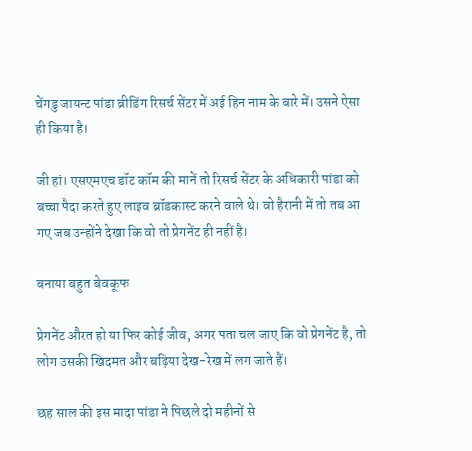चेंगडु जायन्ट पांडा ब्रीडिंग रिसर्च सेंटर में अई हिन नाम के बारे में। उसने ऐसा ही किया है।

जी हां। एसएमएच डॉट कॉम की मानें तो रिसर्च सेंटर के अधिकारी पांडा को बच्चा पैदा करते हुए लाइव ब्रॉडकास्ट करने वाले थे। वो हैरानी में तो तब आ गए जब उन्होंने देखा कि वो तो प्रेगनेंट ही नहीं है।

बनाया बहुत बेवकूफ

प्रेगनेंट औरत हो या फिर कोई जीव, अगर पता चल जाए कि वो प्रेगनेंट है, तो लोग उसकी खिदमत और बढ़िया देख-रेख में लग जाते हैं।

छह साल की इस मादा पांडा ने पिछले दो महीनों से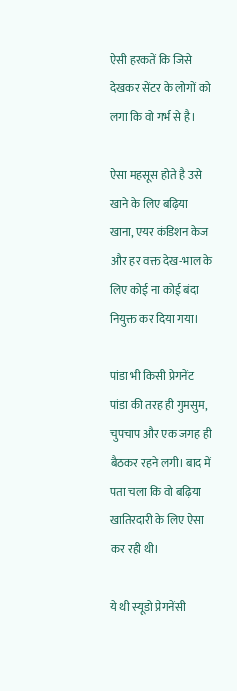ऐसी हरकतें कि जिसे देखकर सेंटर के लोगों को लगा कि वो गर्भ से है।

ऐसा महसूस होते है उसे खाने के लिए बढ़िया खाना, एयर कंडिशन केज और हर वक्त देख-भाल के लिए कोई ना कोई बंदा नियुक्त कर दिया गया।

पांडा भी किसी प्रेगनेंट पांडा की तरह ही गुमसुम, चुपचाप और एक जगह ही बैठकर रहने लगी। बाद में पता चला कि वो ब‌ढ़िया खातिरदारी के लिए ऐसा कर रही थी।

ये थी स्यूडो प्रेगनेंसी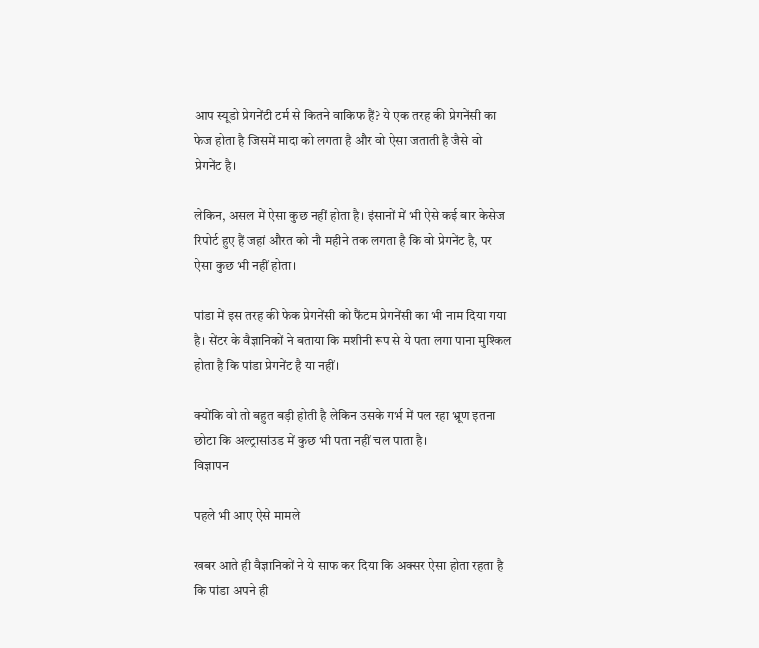आप स्यूडो प्रेगनेंटी टर्म से कितने वाकिफ हैं? ये एक तरह की प्रेगनेंसी का फेज होता है जिसमें मादा को लगता ‌है और वो ऐसा जताती है जैसे वो प्रेगनेंट है।

लेकिन, असल में ऐसा कुछ नहीं होता है। इंसानों में भी ऐसे कई बार केसेज रिपोर्ट हुए हैं जहां औरत को नौ महीने तक लगता है कि वो प्रेगनेंट है, पर ऐसा कुछ भी नहीं होता।

पांडा में इस तरह की फेक प्रेगनेंसी को फैंटम प्रेगनेंसी का भी नाम दिया गया है। सेंटर के वैज्ञानिकों ने बताया कि मशीनी रूप से ये पता लगा पाना मुश्‍किल होता है कि पांडा प्रेगनेंट है या नहीं।

क्योंकि वो तो बहुत बड़ी होती है लेकिन उसके गर्भ में पल रहा भ्रूण इतना छोटा कि अल्ट्रासांउड में कुछ भी पता नहीं चल पाता है।
विज्ञापन

पहले भी आए ऐसे मामले

खबर आते ही वैज्ञानिकों ने ये साफ कर दिया कि अक्सर ऐसा होता रहता ‌है कि पांडा अपने ही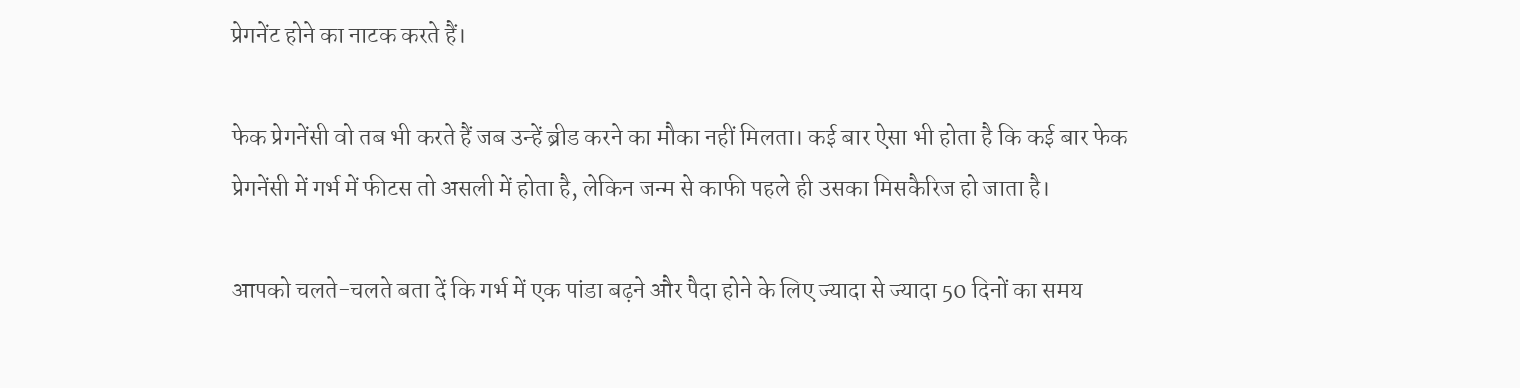प्रेगनेंट होने का नाटक करते हैं।

फेक प्रेगनेंसी वो तब भी करते हैं जब उन्हें ब्रीड करने का मौका नहीं मिलता। कई बार ऐसा भी होता ‌है कि कई बार फेक प्रेगनेंसी में गर्भ में फीटस तो असली में होता है, लेकिन जन्म से काफी पहले ही उसका मिसकैरिज हो जाता है।

आपको चलते-चलते बता दें कि गर्भ में एक पांडा बढ़ने और पैदा होने के लिए ज्यादा से ज्यादा 50 दिनों का समय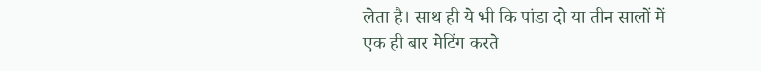लेता है। साथ ही ये भी कि पांडा दो या तीन सालों में एक ही बार मेटिंग करते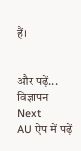हैं।


और पढ़ें...
विज्ञापन
Next
AU ऐप में पढ़ें